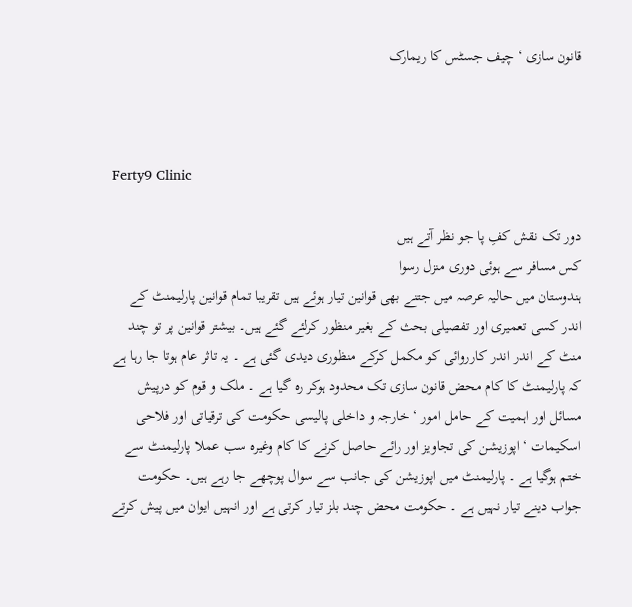قانون سازی ‘ چیف جسٹس کا ریمارک



Ferty9 Clinic

دور تک نقش کفِ پا جو نظر آتے ہیں
کس مسافر سے ہوئی دوری منزل رسوا
ہندوستان میں حالیہ عرصہ میں جتنے بھی قوانین تیار ہوئے ہیں تقریبا تمام قوانین پارلیمنٹ کے اندر کسی تعمیری اور تفصیلی بحث کے بغیر منظور کرلئے گئے ہیں۔ بیشتر قوانین پر تو چند منٹ کے اندر اندر کارروائی کو مکمل کرکے منظوری دیدی گئی ہے ۔ یہ تاثر عام ہوتا جا رہا ہے کہ پارلیمنٹ کا کام محض قانون سازی تک محدود ہوکر رہ گیا ہے ۔ ملک و قوم کو درپیش مسائل اور اہمیت کے حامل امور ‘ خارجہ و داخلی پالیسی حکومت کی ترقیاتی اور فلاحی اسکیمات ‘ اپوزیشن کی تجاویز اور رائے حاصل کرنے کا کام وغیرہ سب عملا پارلیمنٹ سے ختم ہوگیا ہے ۔ پارلیمنٹ میں اپوزیشن کی جانب سے سوال پوچھے جا رہے ہیں۔ حکومت جواب دینے تیار نہیں ہے ۔ حکومت محض چند بلز تیار کرتی ہے اور انہیں ایوان میں پیش کرتے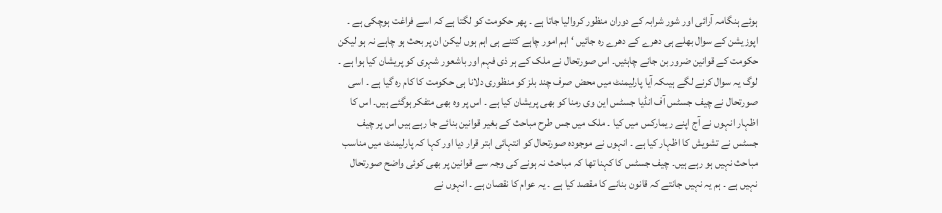ہوئے ہنگامہ آرائی اور شور شرابہ کے دوران منظور کروالیا جاتا ہے ۔ پھر حکومت کو لگتا ہے کہ اسے فراغت ہوچکی ہے ۔ اپوزیشن کے سوال بھلے ہی دھرے کے دھرے رہ جائیں ‘ اہم امور چاہے کتنے ہی اہم ہوں لیکن ان پر بحث ہو چاہے نہ ہو لیکن حکومت کے قوانین ضرور بن جانے چاہئیں۔ اس صورتحال نے ملک کے ہر ذی فہم اور باشعور شہری کو پریشان کیا ہوا ہے ۔ لوگ یہ سوال کرنے لگے ہیںکہ آیا پارلیمنٹ میں محض صرف چند بلز کو منظوری دلانا ہی حکومت کا کام رہ گیا ہے ۔ اسی صورتحال نے چیف جسٹس آف انڈیا جسٹس این وی رمنا کو بھی پریشان کیا ہے ۔ اس پر وہ بھی متفکر ہوگئے ہیں۔ اس کا اظہار انہوں نے آج اپنے ریمارکس میں کیا ۔ ملک میں جس طرح مباحث کے بغیر قوانین بنائے جا رہے ہیں اس پر چیف جسٹس نے تشویش کا اظہار کیا ہے ۔ انہوں نے موجودہ صورتحال کو انتہائی ابتر قرار دیا اور کہا کہ پارلیمنٹ میں مناسب مباحث نہیں ہو رہے ہیں۔ چیف جسٹس کا کہنا تھا کہ مباحث نہ ہونے کی وجہ سے قوانین پر بھی کوئی واضح صورتحال نہیں ہے ۔ ہم یہ نہیں جانتے کہ قانون بنانے کا مقصد کیا ہے ۔ یہ عوام کا نقصان ہے ۔ انہوں نے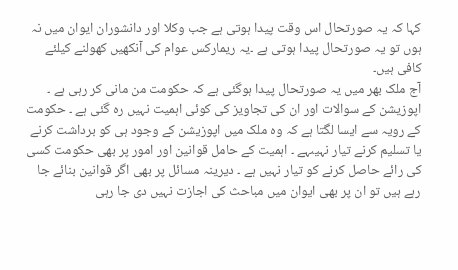کہا کہ یہ صورتحال اس وقت پیدا ہوتی ہے جب وکلا اور دانشوران ایوان میں نہ ہوں تو یہ صورتحال پیدا ہوتی ہے ۔یہ ریمارکس عوام کی آنکھیں کھولنے کیلئے کافی ہیں۔
آج ملک بھر میں یہ صورتحال پیدا ہوگئی ہے کہ حکومت من مانی کر رہی ہے ۔ اپوزیشن کے سوالات اور ان کی تجاویز کی کوئی اہمیت نہیں رہ گئی ہے ۔ حکومت کے رویہ سے ایسا لگتا ہے کہ وہ ملک میں اپوزیشن کے وجود ہی کو برداشت کرنے یا تسلیم کرنے تیار نہیںہے ۔ اہمیت کے حامل قوانین اور امور پر بھی حکومت کسی کی رائے حاصل کرنے کو تیار نہیں ہے ۔ دیرینہ مسائل پر بھی اگر قوانین بنائے جا رہے ہیں تو ان پر بھی ایوان میں مباحث کی اجازت نہیں دی جا رہی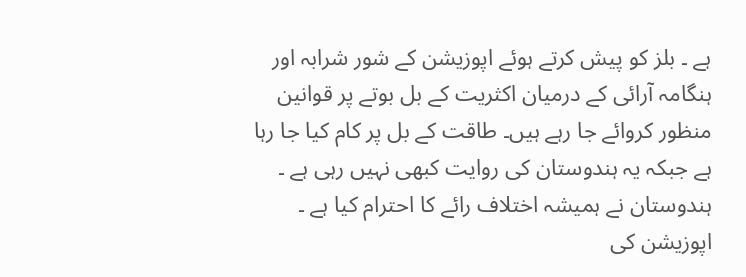ہے ۔ بلز کو پیش کرتے ہوئے اپوزیشن کے شور شرابہ اور ہنگامہ آرائی کے درمیان اکثریت کے بل بوتے پر قوانین منظور کروائے جا رہے ہیں۔ طاقت کے بل پر کام کیا جا رہا ہے جبکہ یہ ہندوستان کی روایت کبھی نہیں رہی ہے ۔ ہندوستان نے ہمیشہ اختلاف رائے کا احترام کیا ہے ۔ اپوزیشن کی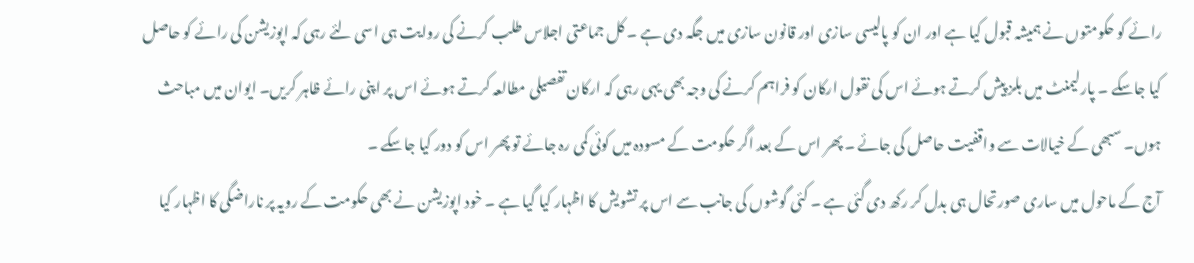رائے کو حکومتوں نے ہمیشہ قبول کیا ہے اور ان کو پالیسی سازی اور قانون سازی میں جگہ دی ہے ۔ کل جماعتی اجلاس طلب کرنے کی روایت ہی اسی لئے رہی کہ اپوزیشن کی رائے کو حاصل کیا جاسکے ۔ پارلیمنٹ میں بلز پیش کرتے ہوئے اس کی نقول ارکان کو فراہم کرنے کی وجہ بھی یہی رہی کہ ارکان تفصیلی مطالعہ کرتے ہوئے اس پر اپنی رائے ظاہر کریں۔ ایوان میں مباحث ہوں۔ سبھی کے خیالات سے واقفیت حاصل کی جائے ۔ پھر اس کے بعد اگر حکومت کے مسودہ میں کوئی کمی رہ جائے تو پھر اس کو دور کیا جاسکے ۔
آج کے ماحول میں ساری صورتحال ہی بدل کر رکھ دی گئی ہے ۔ کئی گوشوں کی جانب سے اس پر تشویش کا اظہار کیا گیا ہے ۔ خود اپوزیشن نے بھی حکومت کے رویہ پر ناراضگی کا اظہار کیا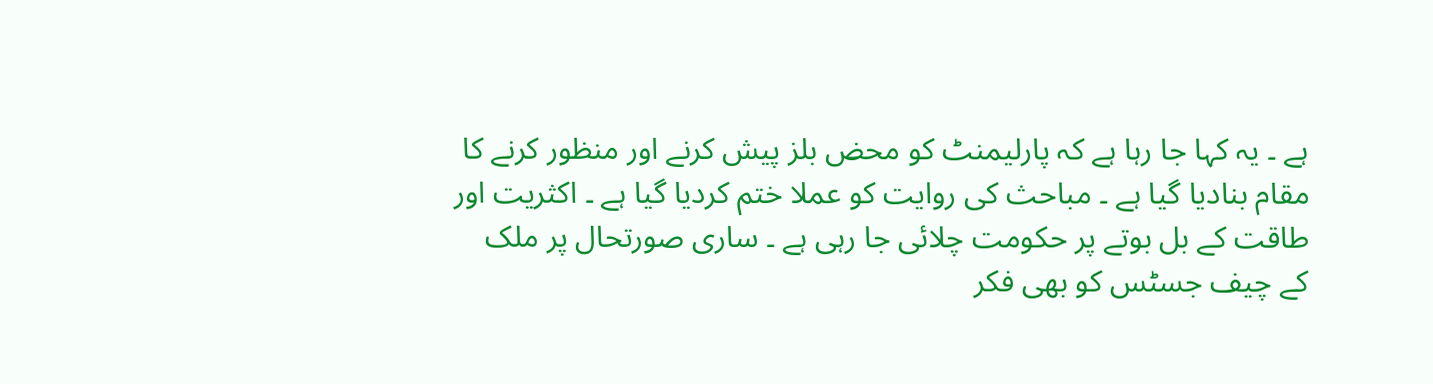ہے ۔ یہ کہا جا رہا ہے کہ پارلیمنٹ کو محض بلز پیش کرنے اور منظور کرنے کا مقام بنادیا گیا ہے ۔ مباحث کی روایت کو عملا ختم کردیا گیا ہے ۔ اکثریت اور طاقت کے بل بوتے پر حکومت چلائی جا رہی ہے ۔ ساری صورتحال پر ملک کے چیف جسٹس کو بھی فکر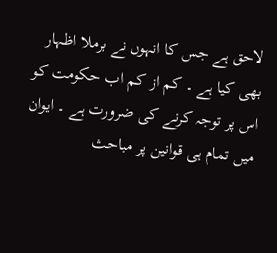لاحق ہے جس کا انہوں نے برملا اظہار بھی کیا ہے ۔ کم از کم اب حکومت کو اس پر توجہ کرنے کی ضرورت ہے ۔ ایوان میں تمام ہی قوانین پر مباحث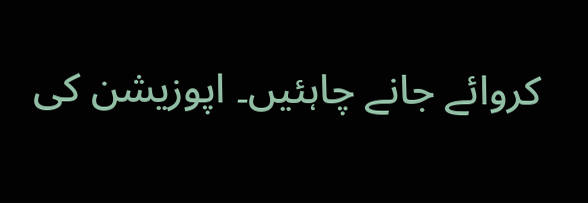کروائے جانے چاہئیں۔ اپوزیشن کی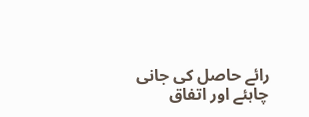رائے حاصل کی جانی چاہئے اور اتفاق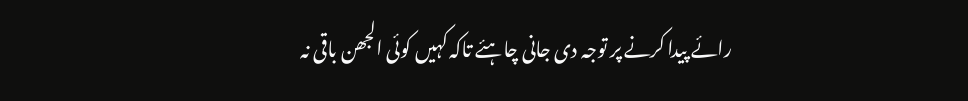رائے پیدا کرنے پر توجہ دی جانی چاہئے تاکہ کہیں کوئی الجھن باقی نہ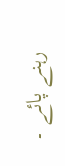رہنے پائے ۔